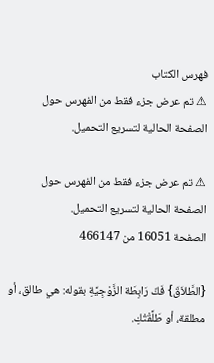فهرس الكتاب
⚠ تم عرض جزء فقط من الفهرس حول الصفحة الحالية لتسريع التحميل.

⚠ تم عرض جزء فقط من الفهرس حول الصفحة الحالية لتسريع التحميل.
الصفحة 16051 من 466147

{الطَّلاَقَ} فَكّ رَابِطَة الزَّوْجِيَّةِ بقوله: هي طالق، أو مطلقة، أو طَلَّقْتُكِ.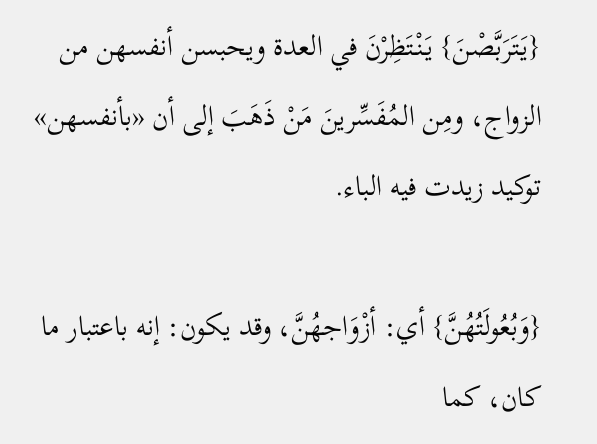{يَتَرَبَّصْنَ} يَنْتَظِرْنَ في العدة ويحبسن أنفسهن من الزواج، ومِن المُفَسِّرينَ مَنْ ذَهَبَ إلى أن «بأنفسهن» توكيد زيدت فيه الباء.

{وَبُعُولَتُهُنَّ} أي: أزْوَاجهُنَّ، وقد يكون: إنه باعتبار ما كان، كما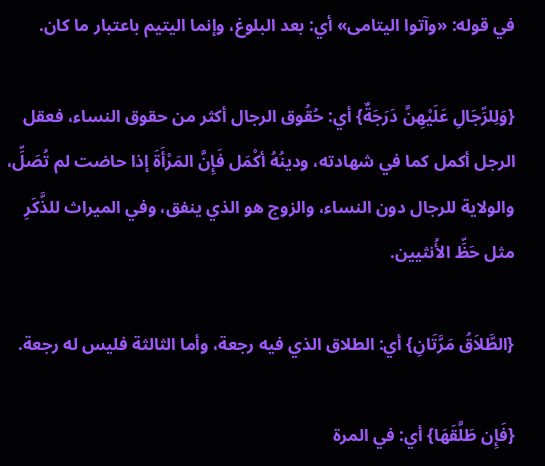في قوله: «وآتوا اليتامى» أي: بعد البلوغ، وإنما اليتيم باعتبار ما كان.

{وَلِلرِّجَالِ عَلَيْهِنَّ دَرَجَةٌ} أي: حُقُوق الرجال أكثر من حقوق النساء، فعقل الرجل أكمل كما في شهادته، ودينُهُ أكْمَل فَإِنَّ المَرْأَةَ إذا حاضت لم تُصَلِّ، والولاية للرجال دون النساء، والزوج هو الذي ينفق، وفي الميراث للذَّكَرِ مثل حَظِّ الأُنثيين.

{الطَّلاَقُ مَرَّتَانِ} أي: الطلاق الذي فيه رجعة، وأما الثالثة فليس له رجعة.

{فَإِن طَلَّقَهَا} أي: في المرة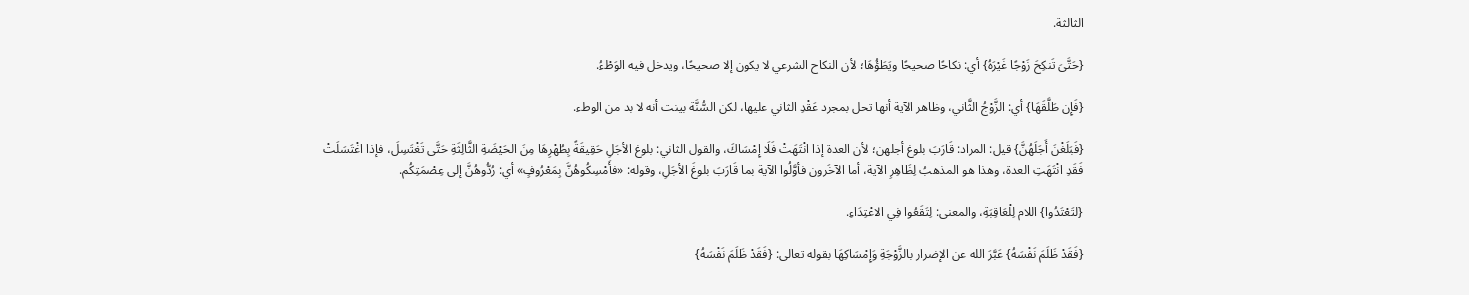الثالثة.

{حَتَّىَ تَنكِحَ زَوْجًا غَيْرَهُ} أي: نكاحًا صحيحًا ويَطَؤُهَا؛ لأن النكاح الشرعي لا يكون إلا صحيحًا، ويدخل فيه الوَطْءُ.

{فَإِن طَلَّقَهَا} أي: الزَّوْجُ الثَّاني، وظاهر الآية أنها تحل بمجرد عَقْدِ الثاني عليها، لكن السُّنَّة بينت أنه لا بد من الوطء.

{فَبَلَغْنَ أَجَلَهُنَّ} قيل: المراد: قَارَبَ بلوغ أجلهن؛ لأن العدة إذا انْتَهَتْ فَلَا إِمْسَاكَ، والقول الثاني: بلوغ الأجَلِ حَقِيقَةً بِطُهْرِهَا مِنَ الحَيْضَةِ الثَّالِثَةِ حَتَّى تَغْتَسِلَ، فإذا اغْتَسَلَتْ فَقَدِ انْتَهَتِ العدة، وهذا هو المذهبُ لِظَاهِرِ الآية، أما الآخَرون فأوَّلُوا الآية بما قَارَبَ بلوغَ الأجَلِ، وقوله: «فأَمْسِكُوهُنَّ بِمَعْرُوفٍ» أي: رُدُّوهُنَّ إلى عِصْمَتِكُم.

{لتَعْتَدُوا} اللام لِلْعَاقِبَةِ، والمعنى: لِتَقَعُوا فِي الاعْتِدَاءِ.

{فَقَدْ ظَلَمَ نَفْسَهُ} عَبَّرَ الله عن الإضرار بالزَّوْجَةِ وَإِمْسَاكِهَا بقوله تعالى: {فَقَدْ ظَلَمَ نَفْسَهُ}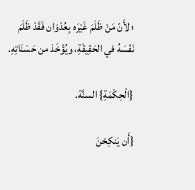؛ لأَنّ مَنْ ظَلَمَ غَيْرَه بِعُدْوَان فَقَدْ ظَلَمَ نَفْسَهُ في الحَقِيقَةِ، ويُؤْخَذ من حَسَنَاتِهِ.

{الْحِكْمَةِ} السنَّة.

{أَن يَنكِحْنَ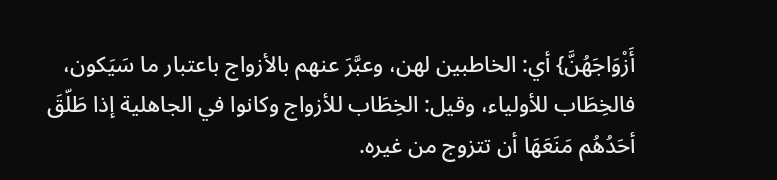أَزْوَاجَهُنَّ} أي: الخاطبين لهن، وعبَّرَ عنهم بالأزواج باعتبار ما سَيَكون، فالخِطَاب للأولياء، وقيل: الخِطَاب للأزواج وكانوا في الجاهلية إذا طَلّقَ أحَدُهُم مَنَعَهَا أن تتزوج من غيره.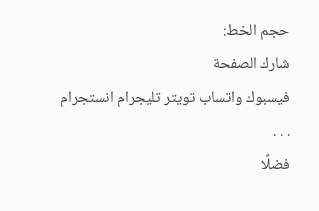حجم الخط:
شارك الصفحة
فيسبوك واتساب تويتر تليجرام انستجرام
. . .
فضلًا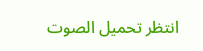انتظر تحميل الصوت